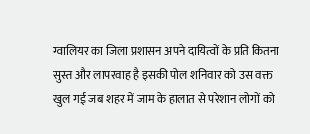ग्वालियर का जिला प्रशासन अपने दायित्वों के प्रति कितना सुस्त और लापरवाह है इसकी पोल शनिवार को उस वक्त खुल गई जब शहर में जाम के हालात से परेशान लोगों को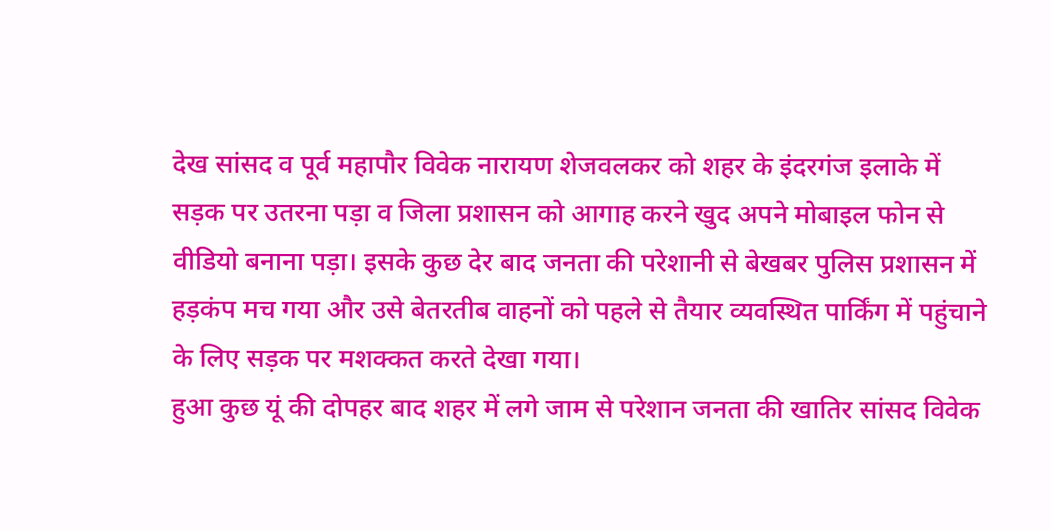देख सांसद व पूर्व महापौर विवेक नारायण शेजवलकर को शहर के इंदरगंज इलाके में सड़क पर उतरना पड़ा व जिला प्रशासन को आगाह करने खुद अपने मोबाइल फोन से वीडियो बनाना पड़ा। इसके कुछ देर बाद जनता की परेशानी से बेखबर पुलिस प्रशासन में हड़कंप मच गया और उसे बेतरतीब वाहनों को पहले से तैयार व्यवस्थित पार्किंग में पहुंचाने के लिए सड़क पर मशक्कत करते देखा गया।
हुआ कुछ यूं की दोपहर बाद शहर में लगे जाम से परेशान जनता की खातिर सांसद विवेक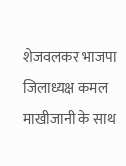शेजवलकर भाजपा जिलाध्यक्ष कमल माखीजानी के साथ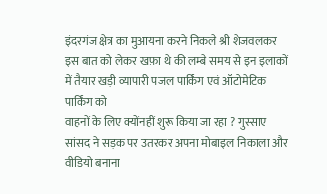इंदरगंज क्षेत्र का मुआयना करने निकले श्री शेजवलकर इस बात को लेकर खफ़ा थे की लम्बे समय से इन इलाकों में तैयार खड़ी व्यापारी पजल पार्किंग एवं ऑटोमेटिक पार्किंग को
वाहनों के लिए क्योंनहीं शुरू किया जा रहा ? गुस्साए सांसद ने सड़क पर उतरकर अपना मोबाइल निकाला और वीडियो बनाना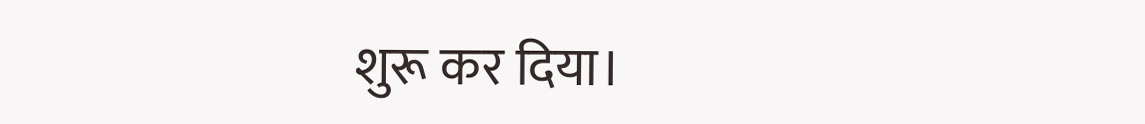शुरू कर दिया।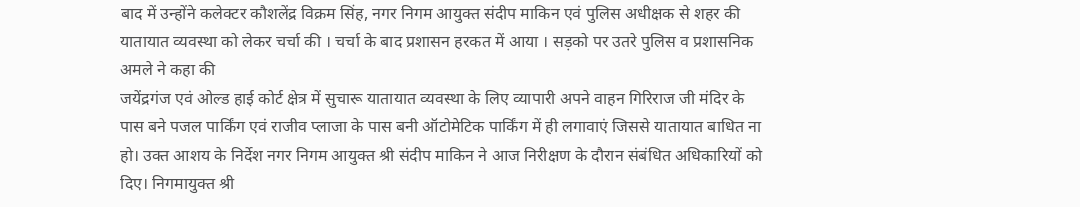बाद में उन्होंने कलेक्टर कौशलेंद्र विक्रम सिंह, नगर निगम आयुक्त संदीप माकिन एवं पुलिस अधीक्षक से शहर की यातायात व्यवस्था को लेकर चर्चा की । चर्चा के बाद प्रशासन हरकत में आया । सड़को पर उतरे पुलिस व प्रशासनिक अमले ने कहा की
जयेंद्रगंज एवं ओल्ड हाई कोर्ट क्षेत्र में सुचारू यातायात व्यवस्था के लिए व्यापारी अपने वाहन गिरिराज जी मंदिर के पास बने पजल पार्किंग एवं राजीव प्लाजा के पास बनी ऑटोमेटिक पार्किंग में ही लगावाएं जिससे यातायात बाधित ना हो। उक्त आशय के निर्देश नगर निगम आयुक्त श्री संदीप माकिन ने आज निरीक्षण के दौरान संबंधित अधिकारियों को दिए। निगमायुक्त श्री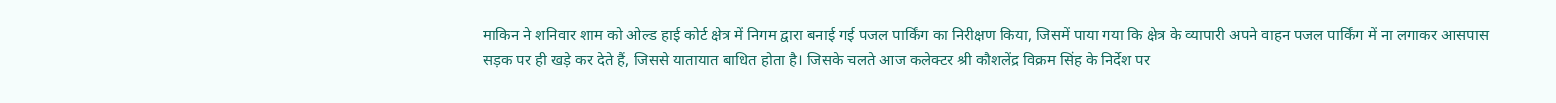माकिन ने शनिवार शाम को ओल्ड हाई कोर्ट क्षेत्र में निगम द्वारा बनाई गई पजल पार्किंग का निरीक्षण किया, जिसमें पाया गया कि क्षेत्र के व्यापारी अपने वाहन पजल पार्किंग में ना लगाकर आसपास सड़क पर ही खड़े कर देते हैं, जिससे यातायात बाधित होता है। जिसके चलते आज कलेक्टर श्री कौशलेंद्र विक्रम सिंह के निर्देश पर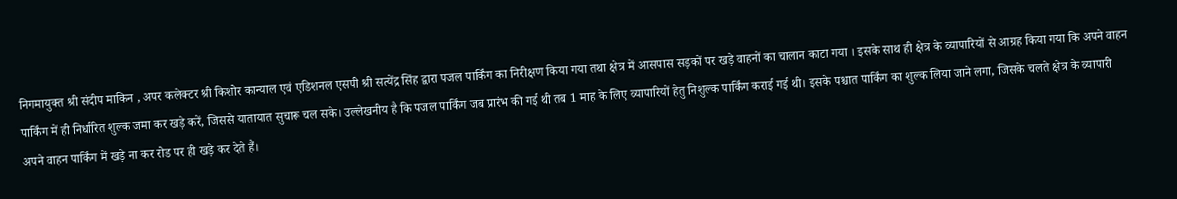निगमायुक्त श्री संदीप माकिन , अपर कलेक्टर श्री किशोर कान्याल एवं एडिशनल एसपी श्री सत्येंद्र सिंह द्वारा पजल पार्किंग का निरीक्षण किया गया तथा क्षेत्र में आसपास सड़कों पर खड़े वाहनों का चालान काटा गया । इसके साथ ही क्षेत्र के व्यापारियों से आग्रह किया गया कि अपने वाहन पार्किंग में ही निर्धारित शुल्क जमा कर खड़े करें, जिससे यातायात सुचारू चल सके। उल्लेखनीय है कि पजल पार्किंग जब प्रारंभ की गई थी तब 1 माह के लिए व्यापारियों हेतु निशुल्क पार्किंग कराई गई थी। इसके पश्चात पार्किंग का शुल्क लिया जाने लगा, जिसके चलते क्षेत्र के व्यापारी अपने वाहन पार्किंग में खड़े ना कर रोड पर ही खड़े कर देते हैं।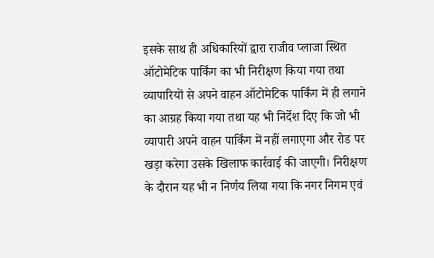इसके साथ ही अधिकारियों द्वारा राजीव प्लाजा स्थित ऑटोमेटिक पार्किंग का भी निरीक्षण किया गया तथा व्यापारियों से अपने वाहन ऑटोमेटिक पार्किंग में ही लगाने का आग्रह किया गया तथा यह भी निर्देश दिए कि जो भी व्यापारी अपने वाहन पार्किंग में नहीं लगाएगा और रोड पर खड़ा करेगा उसके खिलाफ कार्रवाई की जाएगी। निरीक्षण के दौरान यह भी न निर्णय लिया गया कि नगर निगम एवं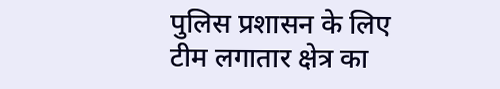पुलिस प्रशासन के लिए टीम लगातार क्षेत्र का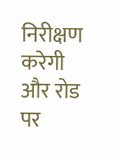निरीक्षण करेगी और रोड पर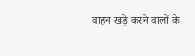वाहन खड़े करने वालों के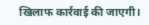खिलाफ कार्रवाई की जाएगी।